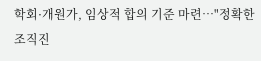학회·개원가, 임상적 합의 기준 마련…"정확한 조직진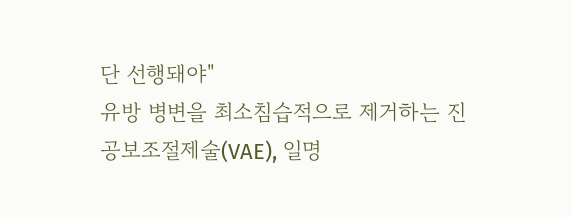단 선행돼야"
유방 병변을 최소침습적으로 제거하는 진공보조절제술(VAE), 일명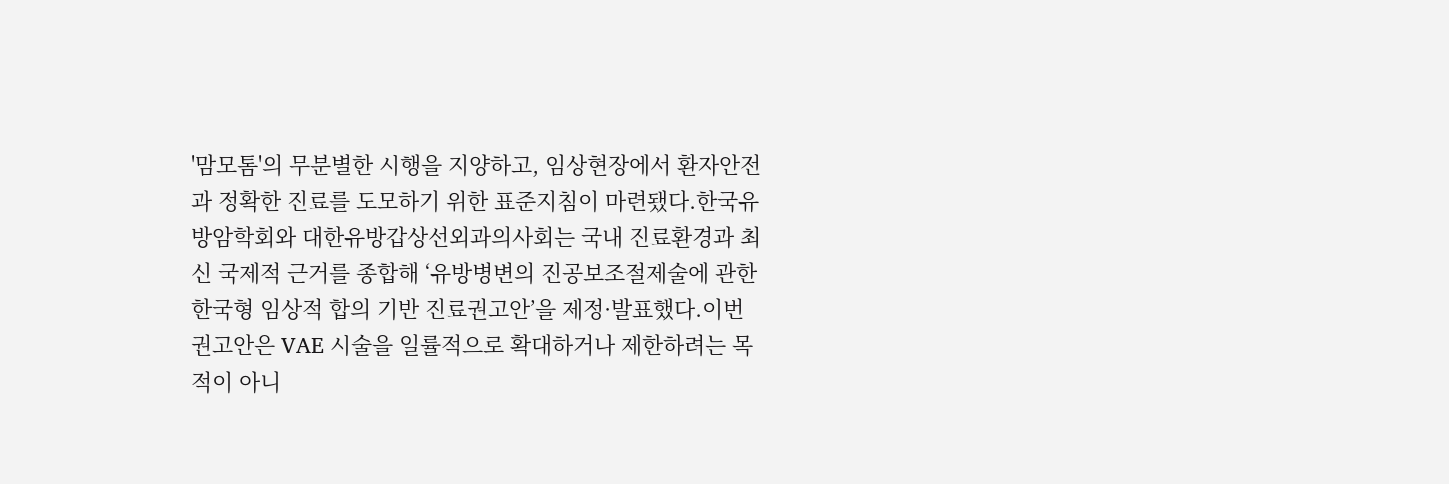'맘모톰'의 무분별한 시행을 지양하고, 임상현장에서 환자안전과 정확한 진료를 도모하기 위한 표준지침이 마련됐다.한국유방암학회와 대한유방갑상선외과의사회는 국내 진료환경과 최신 국제적 근거를 종합해 ‘유방병변의 진공보조절제술에 관한 한국형 임상적 합의 기반 진료권고안’을 제정·발표했다.이번 권고안은 VAE 시술을 일률적으로 확대하거나 제한하려는 목적이 아니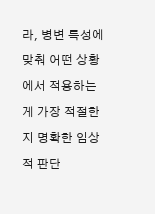라, 병변 특성에 맞춰 어떤 상황에서 적용하는 게 가장 적절한지 명확한 임상적 판단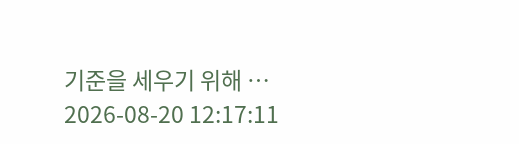기준을 세우기 위해 …
2026-08-20 12:17:11